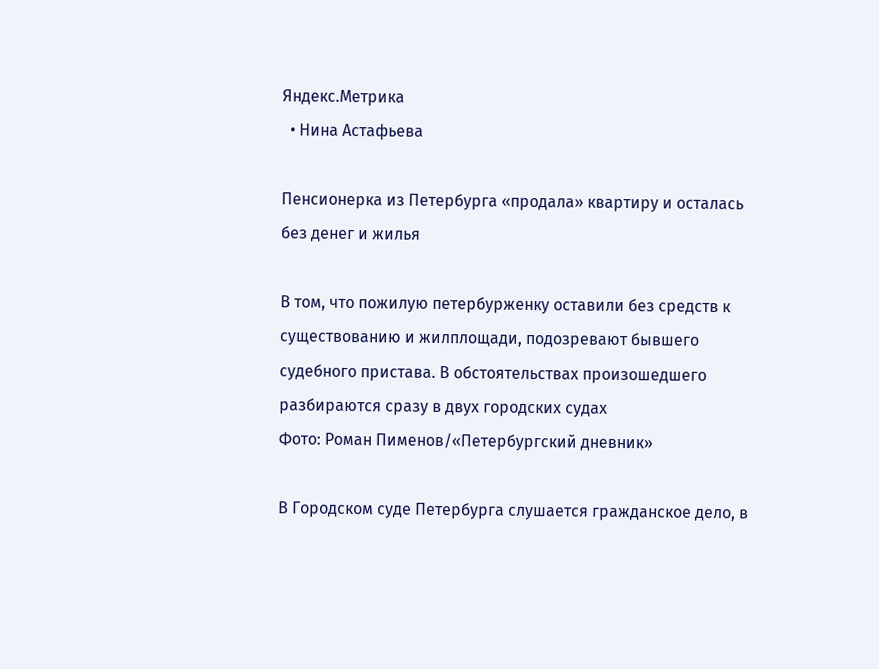Яндекс.Метрика
  • Нина Астафьева

Пенсионерка из Петербурга «продала» квартиру и осталась без денег и жилья

В том, что пожилую петербурженку оставили без средств к существованию и жилплощади, подозревают бывшего судебного пристава. В обстоятельствах произошедшего разбираются сразу в двух городских судах
Фото: Роман Пименов/«Петербургский дневник»

В Городском суде Петербурга слушается гражданское дело, в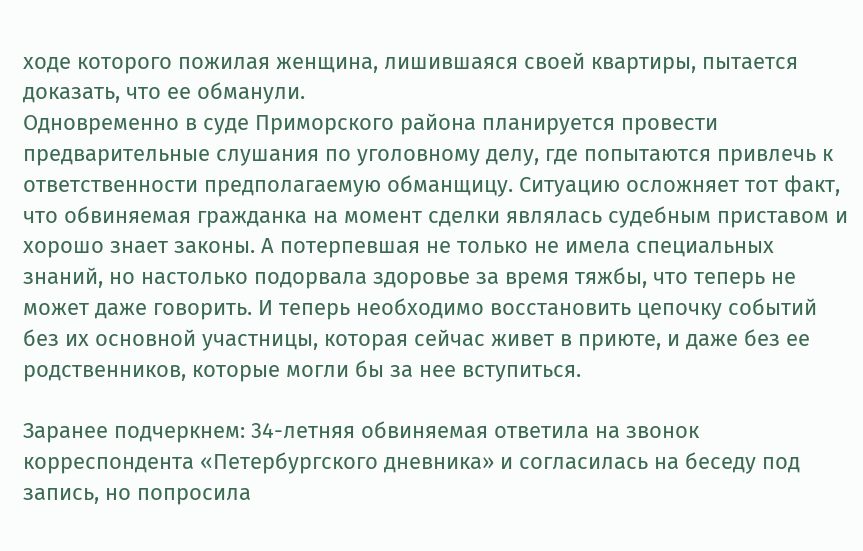ходе которого пожилая женщина, лишившаяся своей квартиры, пытается доказать, что ее обманули.
Одновременно в суде Приморского района планируется провести предварительные слушания по уголовному делу, где попытаются привлечь к ответственности предполагаемую обманщицу. Ситуацию осложняет тот факт, что обвиняемая гражданка на момент сделки являлась судебным приставом и хорошо знает законы. А потерпевшая не только не имела специальных знаний, но настолько подорвала здоровье за время тяжбы, что теперь не может даже говорить. И теперь необходимо восстановить цепочку событий без их основной участницы, которая сейчас живет в приюте, и даже без ее родственников, которые могли бы за нее вступиться.

Заранее подчеркнем: 34-летняя обвиняемая ответила на звонок корреспондента «Петербургского дневника» и согласилась на беседу под запись, но попросила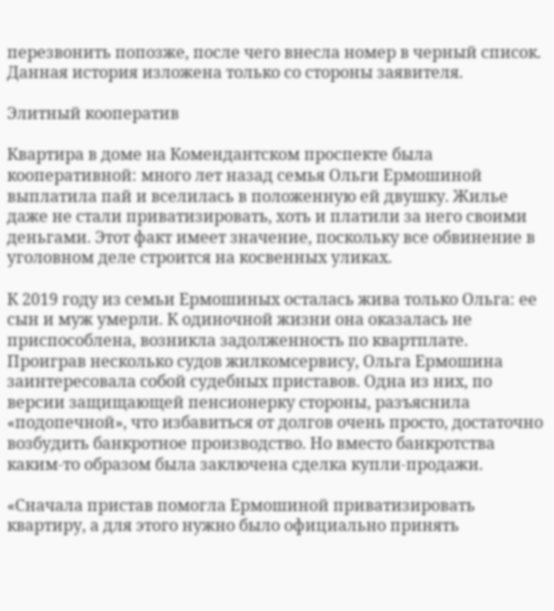перезвонить попозже, после чего внесла номер в черный список. Данная история изложена только со стороны заявителя.

Элитный кооператив

Квартира в доме на Комендантском проспекте была кооперативной: много лет назад семья Ольги Ермошиной выплатила пай и вселилась в положенную ей двушку. Жилье даже не стали приватизировать, хоть и платили за него своими деньгами. Этот факт имеет значение, поскольку все обвинение в уголовном деле строится на косвенных уликах.

К 2019 году из семьи Ермошиных осталась жива только Ольга: ее сын и муж умерли. К одиночной жизни она оказалась не приспособлена, возникла задолженность по квартплате. Проиграв несколько судов жилкомсервису, Ольга Ермошина заинтересовала собой судебных приставов. Одна из них, по версии защищающей пенсионерку стороны, разъяснила «подопечной», что избавиться от долгов очень просто, достаточно возбудить банкротное производство. Но вместо банкротства каким-то образом была заключена сделка купли-продажи.

«Сначала пристав помогла Ермошиной приватизировать квартиру, а для этого нужно было официально принять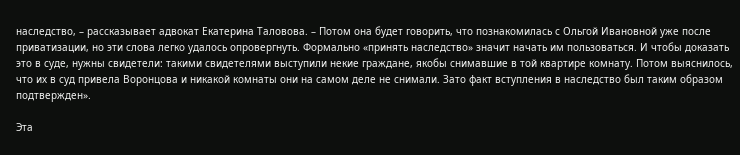наследство, – рассказывает адвокат Екатерина Таловова. – Потом она будет говорить, что познакомилась с Ольгой Ивановной уже после приватизации, но эти слова легко удалось опровергнуть. Формально «принять наследство» значит начать им пользоваться. И чтобы доказать это в суде, нужны свидетели: такими свидетелями выступили некие граждане, якобы снимавшие в той квартире комнату. Потом выяснилось, что их в суд привела Воронцова и никакой комнаты они на самом деле не снимали. Зато факт вступления в наследство был таким образом подтвержден».

Эта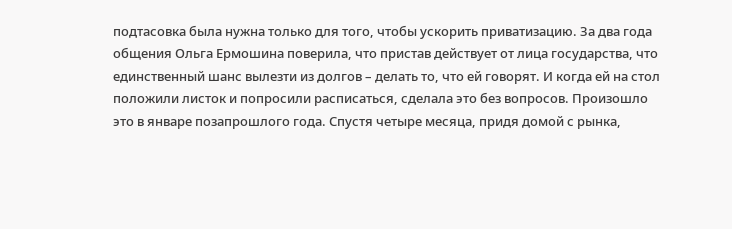подтасовка была нужна только для того, чтобы ускорить приватизацию. За два года общения Ольга Ермошина поверила, что пристав действует от лица государства, что единственный шанс вылезти из долгов – делать то, что ей говорят. И когда ей на стол положили листок и попросили расписаться, сделала это без вопросов. Произошло это в январе позапрошлого года. Спустя четыре месяца, придя домой с рынка,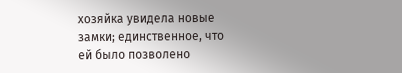хозяйка увидела новые замки; единственное, что ей было позволено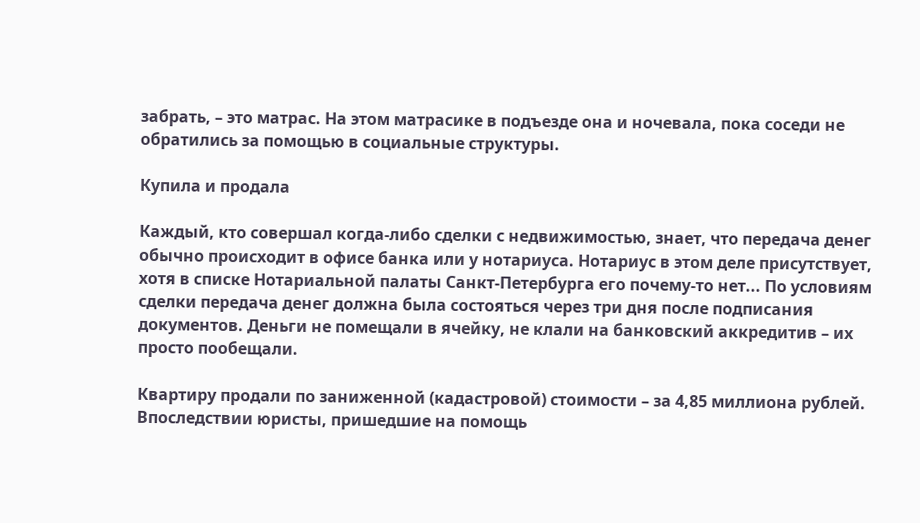забрать, – это матрас. На этом матрасике в подъезде она и ночевала, пока соседи не обратились за помощью в социальные структуры.

Купила и продала

Каждый, кто совершал когда-либо сделки с недвижимостью, знает, что передача денег обычно происходит в офисе банка или у нотариуса. Нотариус в этом деле присутствует, хотя в списке Нотариальной палаты Санкт-Петербурга его почему-то нет... По условиям сделки передача денег должна была состояться через три дня после подписания документов. Деньги не помещали в ячейку, не клали на банковский аккредитив – их просто пообещали.

Квартиру продали по заниженной (кадастровой) стоимости – за 4,85 миллиона рублей. Впоследствии юристы, пришедшие на помощь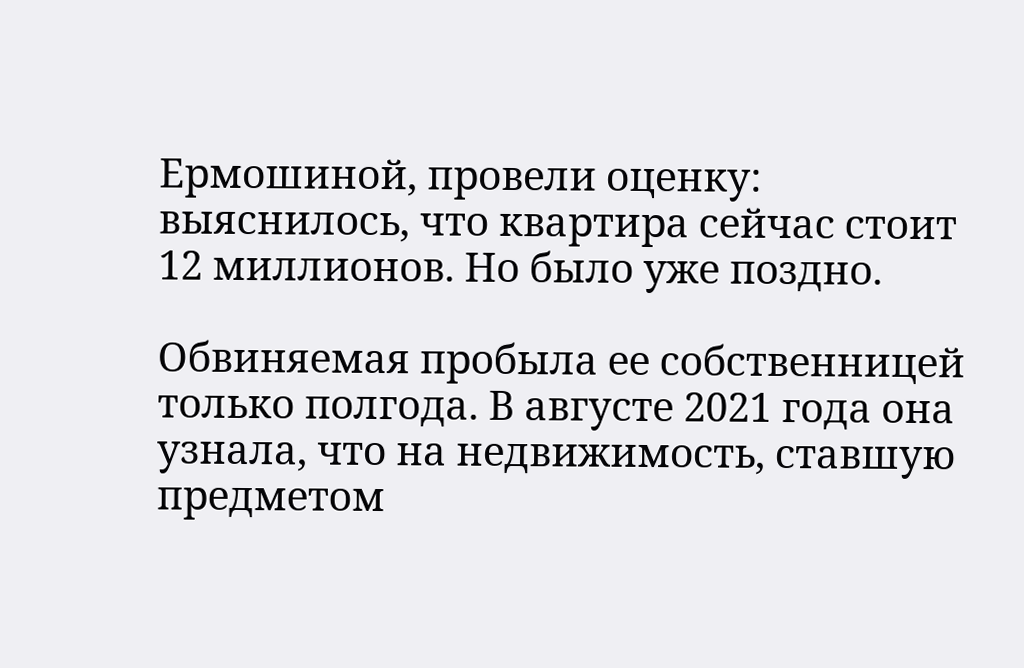Ермошиной, провели оценку: выяснилось, что квартира сейчас стоит 12 миллионов. Но было уже поздно.

Обвиняемая пробыла ее собственницей только полгода. В августе 2021 года она узнала, что на недвижимость, ставшую предметом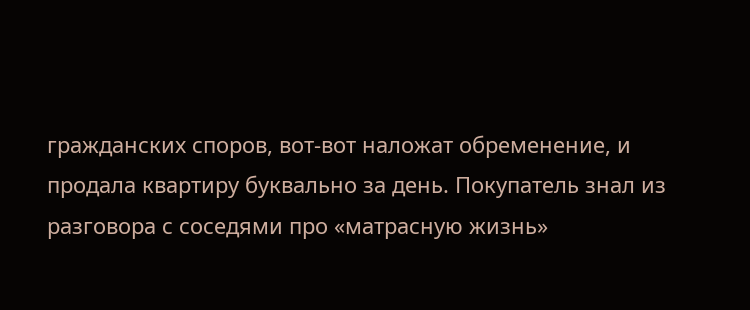гражданских споров, вот-вот наложат обременение, и продала квартиру буквально за день. Покупатель знал из разговора с соседями про «матрасную жизнь»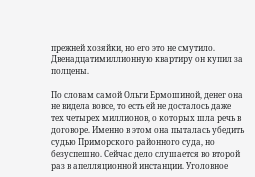прежней хозяйки, но его это не смутило. Двенадцатимиллионную квартиру он купил за полцены.

По словам самой Ольги Ермошиной, денег она не видела вовсе, то есть ей не досталось даже тех четырех миллионов, о которых шла речь в договоре. Именно в этом она пыталась убедить судью Приморского районного суда, но безуспешно. Сейчас дело слушается во второй раз в апелляционной инстанции. Уголовное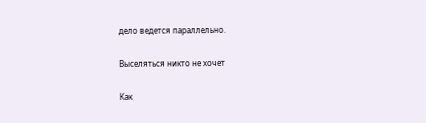дело ведется параллельно.

Выселяться никто не хочет

Как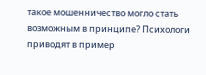такое мошенничество могло стать возможным в принципе? Психологи приводят в пример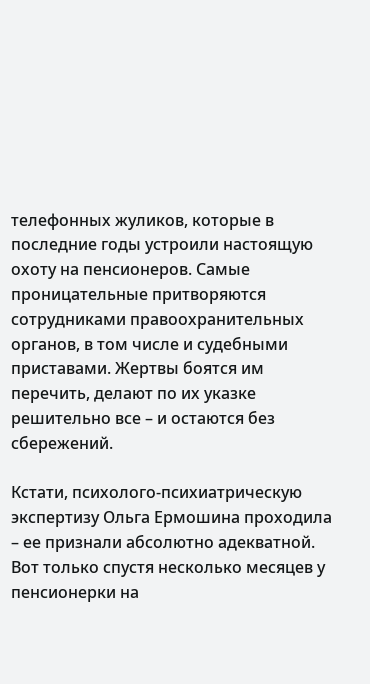телефонных жуликов, которые в последние годы устроили настоящую охоту на пенсионеров. Самые проницательные притворяются сотрудниками правоохранительных органов, в том числе и судебными приставами. Жертвы боятся им перечить, делают по их указке решительно все – и остаются без сбережений.

Кстати, психолого-психиатрическую экспертизу Ольга Ермошина проходила – ее признали абсолютно адекватной. Вот только спустя несколько месяцев у пенсионерки на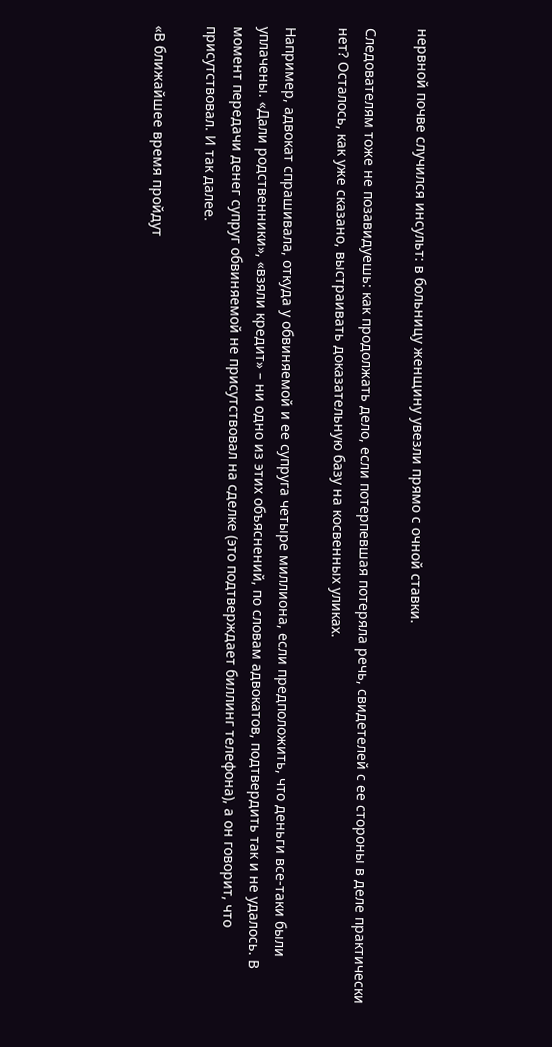нервной почве случился инсульт: в больницу женщину увезли прямо с очной ставки.

Следователям тоже не позавидуешь: как продолжать дело, если потерпевшая потеряла речь, свидетелей с ее стороны в деле практически нет? Осталось, как уже сказано, выстраивать доказательную базу на косвенных уликах.

Например, адвокат спрашивала, откуда у обвиняемой и ее супруга четыре миллиона, если предположить, что деньги все-таки были уплачены. «Дали родственники», «взяли кредит» – ни одно из этих объяснений, по словам адвокатов, подтвердить так и не удалось. В момент передачи денег супруг обвиняемой не присутствовал на сделке (это подтверждает биллинг телефона), а он говорит, что присутствовал. И так далее.

«В ближайшее время пройдут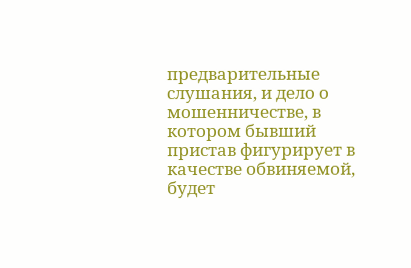предварительные слушания, и дело о мошенничестве, в котором бывший пристав фигурирует в качестве обвиняемой, будет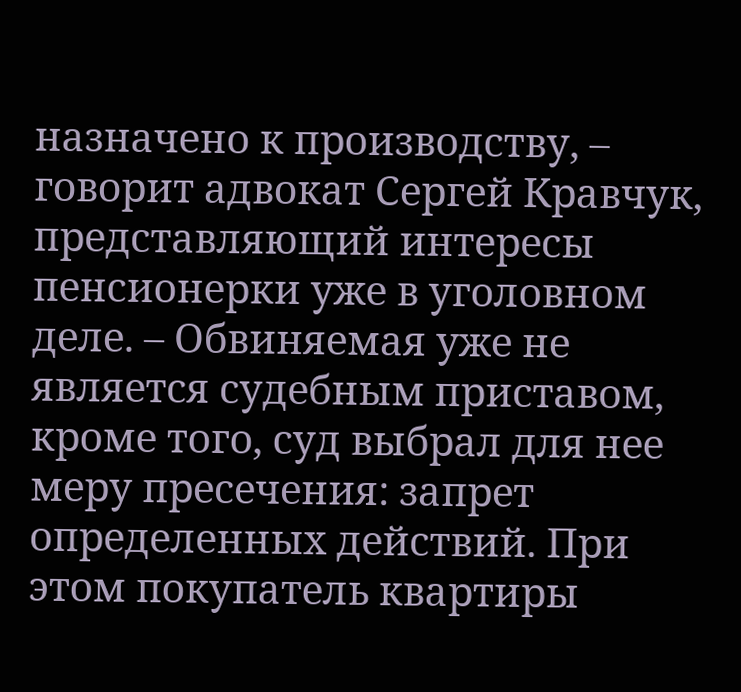назначено к производству, – говорит адвокат Сергей Кравчук, представляющий интересы пенсионерки уже в уголовном деле. – Обвиняемая уже не является судебным приставом, кроме того, суд выбрал для нее меру пресечения: запрет определенных действий. При этом покупатель квартиры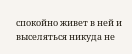спокойно живет в ней и выселяться никуда не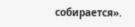собирается».